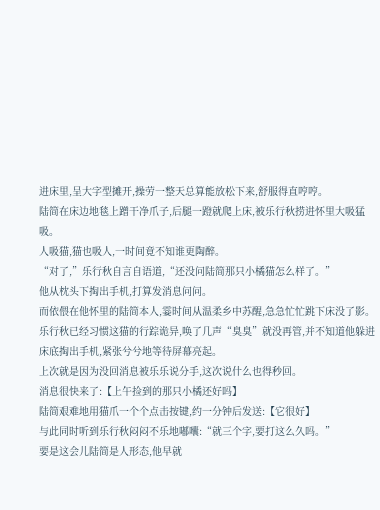进床里,呈大字型摊开,操劳一整天总算能放松下来,舒服得直哼哼。
陆简在床边地毯上蹭干净爪子,后腿一蹬就爬上床,被乐行秋捞进怀里大吸猛吸。
人吸猫,猫也吸人,一时间竟不知谁更陶醉。
“对了,”乐行秋自言自语道,“还没问陆简那只小橘猫怎么样了。”
他从枕头下掏出手机,打算发消息问问。
而依偎在他怀里的陆简本人,霎时间从温柔乡中苏醒,急急忙忙跳下床没了影。
乐行秋已经习惯这猫的行踪诡异,唤了几声“臭臭”就没再管,并不知道他躲进床底掏出手机,紧张兮兮地等待屏幕亮起。
上次就是因为没回消息被乐乐说分手,这次说什么也得秒回。
消息很快来了:【上午捡到的那只小橘还好吗】
陆简艰难地用猫爪一个个点击按键,约一分钟后发送:【它很好】
与此同时听到乐行秋闷闷不乐地嘟囔:“就三个字,要打这么久吗。”
要是这会儿陆简是人形态,他早就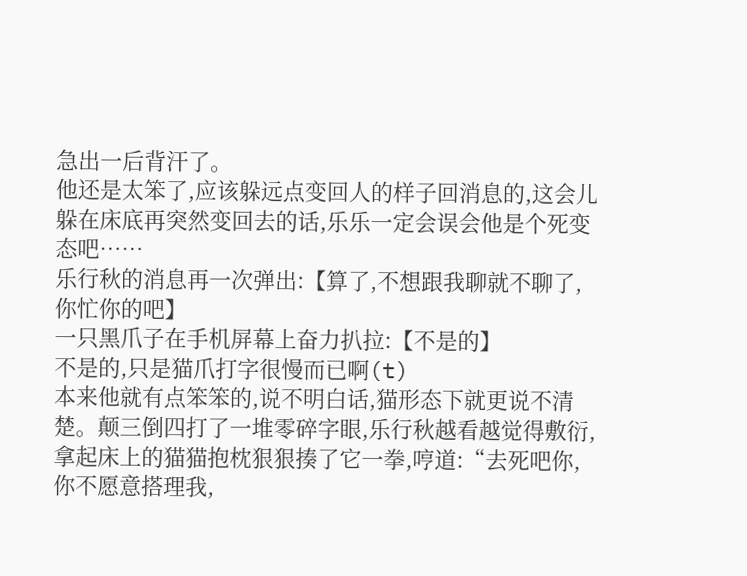急出一后背汗了。
他还是太笨了,应该躲远点变回人的样子回消息的,这会儿躲在床底再突然变回去的话,乐乐一定会误会他是个死变态吧……
乐行秋的消息再一次弹出:【算了,不想跟我聊就不聊了,你忙你的吧】
一只黑爪子在手机屏幕上奋力扒拉:【不是的】
不是的,只是猫爪打字很慢而已啊(t)
本来他就有点笨笨的,说不明白话,猫形态下就更说不清楚。颠三倒四打了一堆零碎字眼,乐行秋越看越觉得敷衍,拿起床上的猫猫抱枕狠狠揍了它一拳,哼道:“去死吧你,你不愿意搭理我,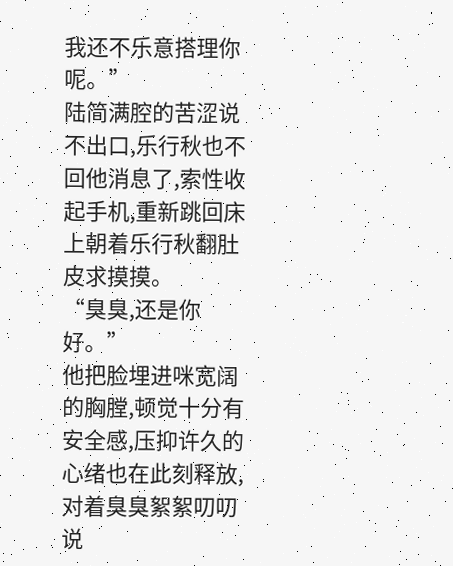我还不乐意搭理你呢。”
陆简满腔的苦涩说不出口,乐行秋也不回他消息了,索性收起手机,重新跳回床上朝着乐行秋翻肚皮求摸摸。
“臭臭,还是你好。”
他把脸埋进咪宽阔的胸膛,顿觉十分有安全感,压抑许久的心绪也在此刻释放,对着臭臭絮絮叨叨说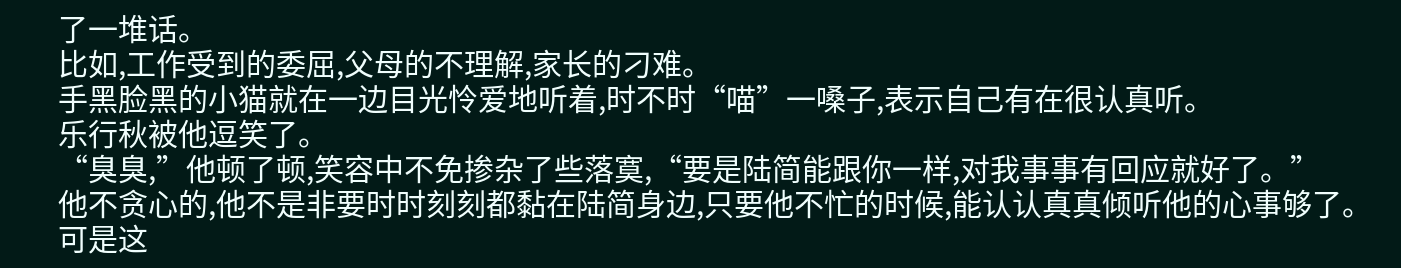了一堆话。
比如,工作受到的委屈,父母的不理解,家长的刁难。
手黑脸黑的小猫就在一边目光怜爱地听着,时不时“喵”一嗓子,表示自己有在很认真听。
乐行秋被他逗笑了。
“臭臭,”他顿了顿,笑容中不免掺杂了些落寞,“要是陆简能跟你一样,对我事事有回应就好了。”
他不贪心的,他不是非要时时刻刻都黏在陆简身边,只要他不忙的时候,能认认真真倾听他的心事够了。
可是这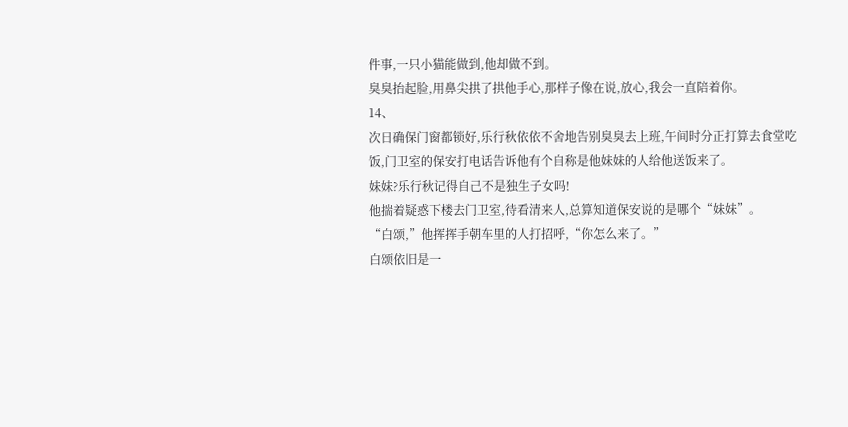件事,一只小猫能做到,他却做不到。
臭臭抬起脸,用鼻尖拱了拱他手心,那样子像在说,放心,我会一直陪着你。
14、
次日确保门窗都锁好,乐行秋依依不舍地告别臭臭去上班,午间时分正打算去食堂吃饭,门卫室的保安打电话告诉他有个自称是他妹妹的人给他送饭来了。
妹妹?乐行秋记得自己不是独生子女吗!
他揣着疑惑下楼去门卫室,待看清来人,总算知道保安说的是哪个“妹妹”。
“白颂,”他挥挥手朝车里的人打招呼,“你怎么来了。”
白颂依旧是一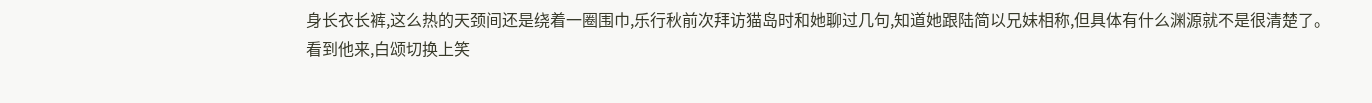身长衣长裤,这么热的天颈间还是绕着一圈围巾,乐行秋前次拜访猫岛时和她聊过几句,知道她跟陆简以兄妹相称,但具体有什么渊源就不是很清楚了。
看到他来,白颂切换上笑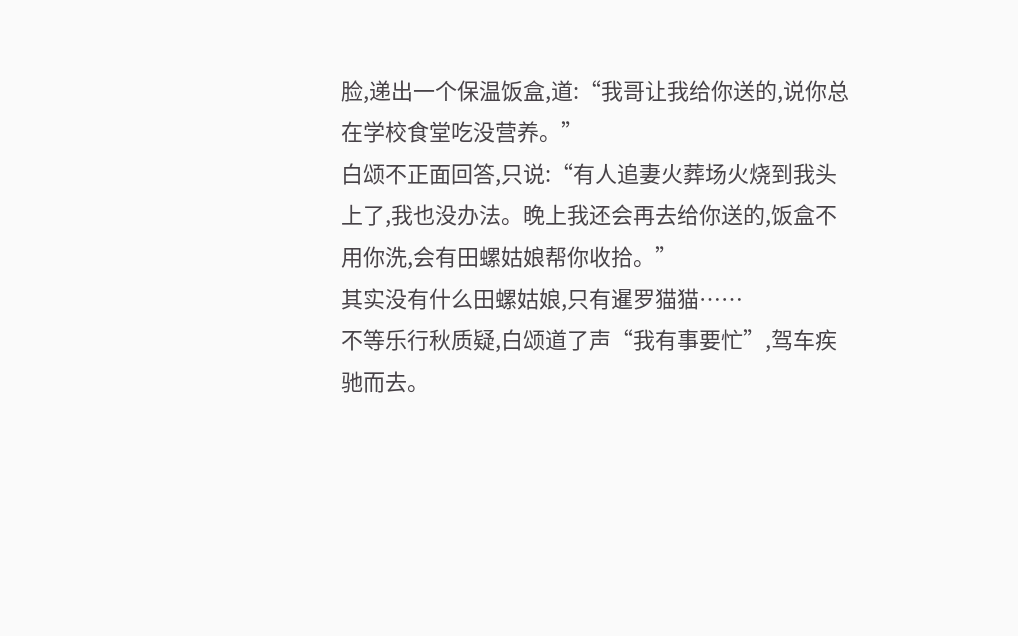脸,递出一个保温饭盒,道:“我哥让我给你送的,说你总在学校食堂吃没营养。”
白颂不正面回答,只说:“有人追妻火葬场火烧到我头上了,我也没办法。晚上我还会再去给你送的,饭盒不用你洗,会有田螺姑娘帮你收拾。”
其实没有什么田螺姑娘,只有暹罗猫猫……
不等乐行秋质疑,白颂道了声“我有事要忙”,驾车疾驰而去。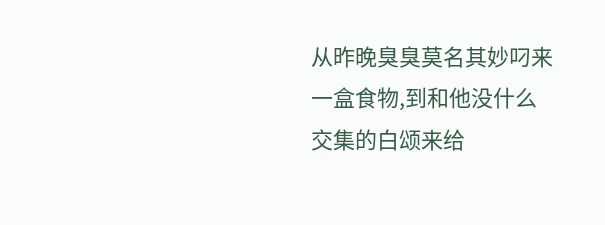从昨晚臭臭莫名其妙叼来一盒食物,到和他没什么交集的白颂来给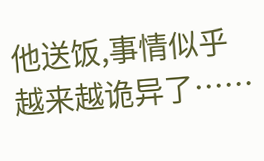他送饭,事情似乎越来越诡异了……